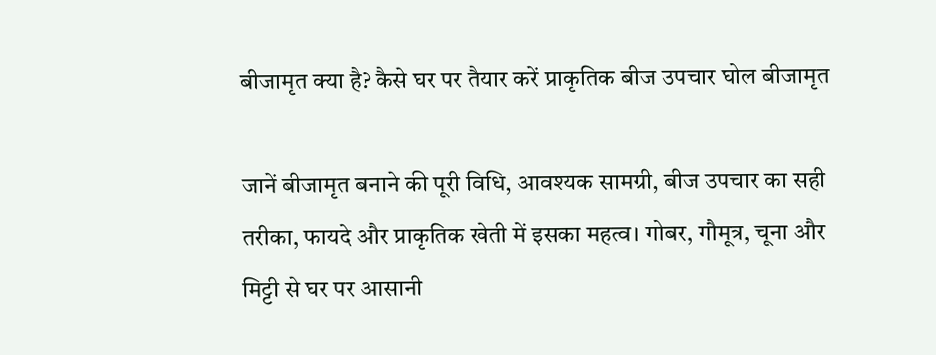बीजामृत क्या है? कैसे घर पर तैयार करें प्राकृतिक बीज उपचार घोल बीजामृत

जानें बीजामृत बनाने की पूरी विधि, आवश्यक सामग्री, बीज उपचार का सही तरीका, फायदे और प्राकृतिक खेती में इसका महत्व। गोबर, गौमूत्र, चूना और मिट्टी से घर पर आसानी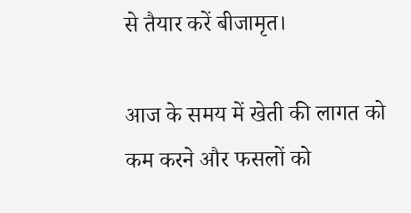से तैयार करें बीजामृत।

आज के समय में खेती की लागत को कम करने और फसलों को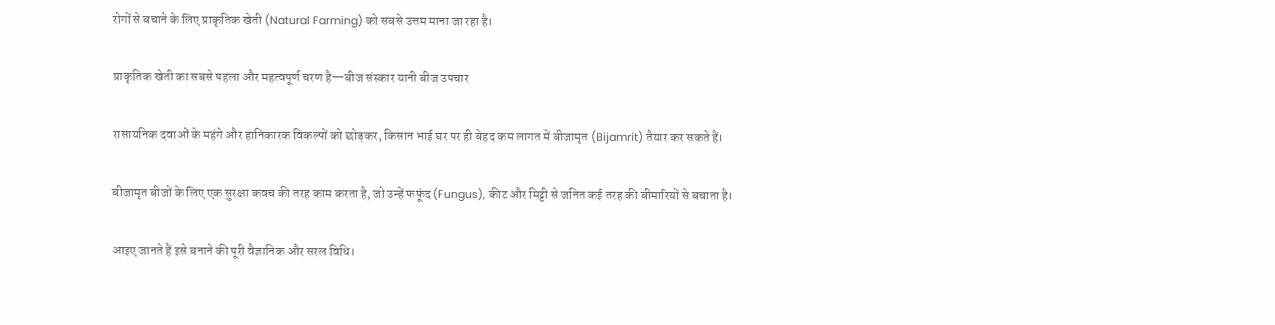रोगों से बचाने के लिए प्राकृतिक खेती (Natural Farming) को सबसे उत्तम माना जा रहा है।

प्राकृतिक खेती का सबसे पहला और महत्वपूर्ण चरण है—बीज संस्कार यानी बीज उपचार

रासायनिक दवाओं के महंगे और हानिकारक विकल्पों को छोड़कर, किसान भाई घर पर ही बेहद कम लागत में बीजामृत (Bijamrit) तैयार कर सकते हैं।

बीजामृत बीजों के लिए एक सुरक्षा कवच की तरह काम करता है, जो उन्हें फफूंद (Fungus), कीट और मिट्टी से जनित कई तरह की बीमारियों से बचाता है।

आइए जानते हैं इसे बनाने की पूरी वैज्ञानिक और सरल विधि।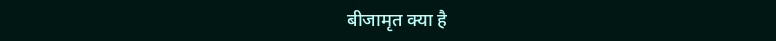बीजामृत क्या है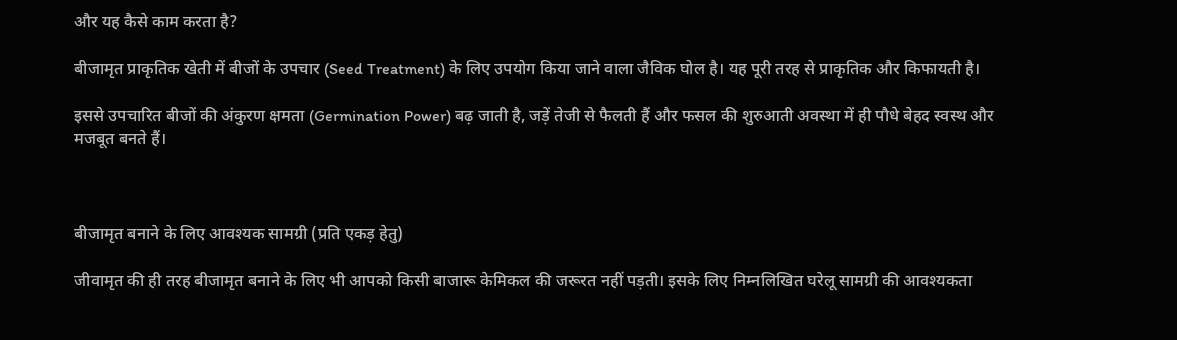और यह कैसे काम करता है?

बीजामृत प्राकृतिक खेती में बीजों के उपचार (Seed Treatment) के लिए उपयोग किया जाने वाला जैविक घोल है। यह पूरी तरह से प्राकृतिक और किफायती है।

इससे उपचारित बीजों की अंकुरण क्षमता (Germination Power) बढ़ जाती है, जड़ें तेजी से फैलती हैं और फसल की शुरुआती अवस्था में ही पौधे बेहद स्वस्थ और मजबूत बनते हैं।



बीजामृत बनाने के लिए आवश्यक सामग्री (प्रति एकड़ हेतु)

जीवामृत की ही तरह बीजामृत बनाने के लिए भी आपको किसी बाजारू केमिकल की जरूरत नहीं पड़ती। इसके लिए निम्नलिखित घरेलू सामग्री की आवश्यकता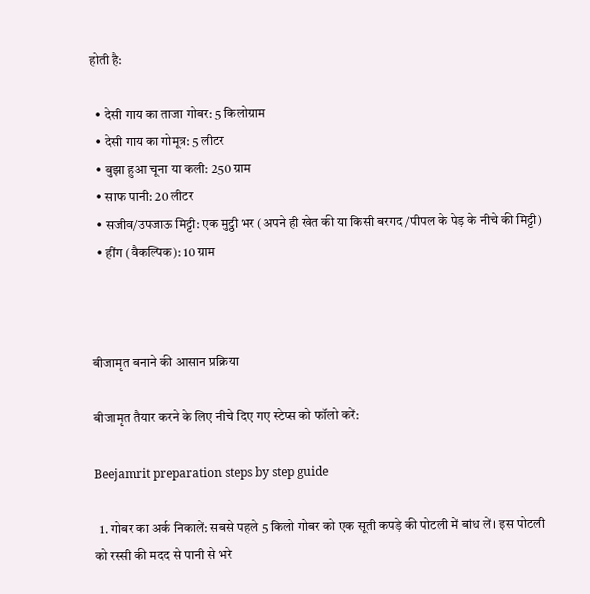होती है:

  • देसी गाय का ताजा गोबर: 5 किलोग्राम
  • देसी गाय का गोमूत्र: 5 लीटर
  • बुझा हुआ चूना या कली: 250 ग्राम
  • साफ पानी: 20 लीटर
  • सजीव/उपजाऊ मिट्टी: एक मुट्ठी भर (अपने ही खेत की या किसी बरगद/पीपल के पेड़ के नीचे की मिट्टी)
  • हींग (वैकल्पिक): 10 ग्राम



बीजामृत बनाने की आसान प्रक्रिया

बीजामृत तैयार करने के लिए नीचे दिए गए स्टेप्स को फॉलो करें:

Beejamrit preparation steps by step guide

  1. गोबर का अर्क निकालें: सबसे पहले 5 किलो गोबर को एक सूती कपड़े की पोटली में बांध लें। इस पोटली को रस्सी की मदद से पानी से भरे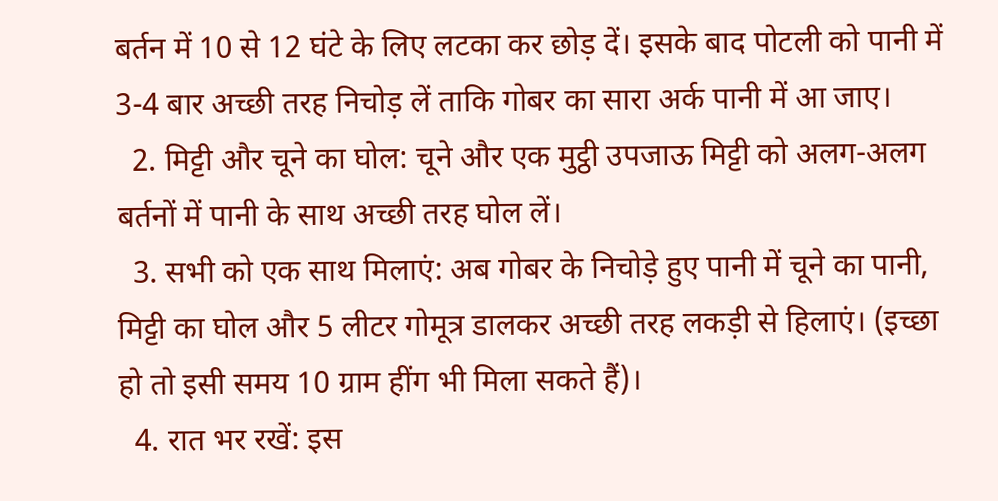बर्तन में 10 से 12 घंटे के लिए लटका कर छोड़ दें। इसके बाद पोटली को पानी में 3-4 बार अच्छी तरह निचोड़ लें ताकि गोबर का सारा अर्क पानी में आ जाए।
  2. मिट्टी और चूने का घोल: चूने और एक मुट्ठी उपजाऊ मिट्टी को अलग-अलग बर्तनों में पानी के साथ अच्छी तरह घोल लें।
  3. सभी को एक साथ मिलाएं: अब गोबर के निचोड़े हुए पानी में चूने का पानी, मिट्टी का घोल और 5 लीटर गोमूत्र डालकर अच्छी तरह लकड़ी से हिलाएं। (इच्छा हो तो इसी समय 10 ग्राम हींग भी मिला सकते हैं)।
  4. रात भर रखें: इस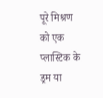पूरे मिश्रण को एक प्लास्टिक के ड्रम या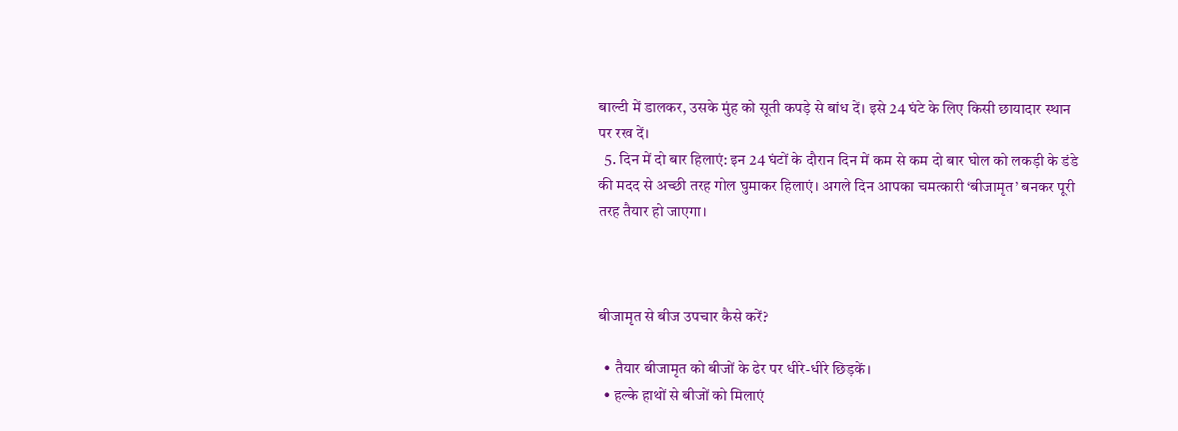बाल्टी में डालकर, उसके मुंह को सूती कपड़े से बांध दें। इसे 24 घंटे के लिए किसी छायादार स्थान पर रख दें।
  5. दिन में दो बार हिलाएं: इन 24 घंटों के दौरान दिन में कम से कम दो बार घोल को लकड़ी के डंडे की मदद से अच्छी तरह गोल घुमाकर हिलाएं। अगले दिन आपका चमत्कारी ‘बीजामृत’ बनकर पूरी तरह तैयार हो जाएगा।



बीजामृत से बीज उपचार कैसे करें?

  • तैयार बीजामृत को बीजों के ढेर पर धीरे-धीरे छिड़कें।
  • हल्के हाथों से बीजों को मिलाएं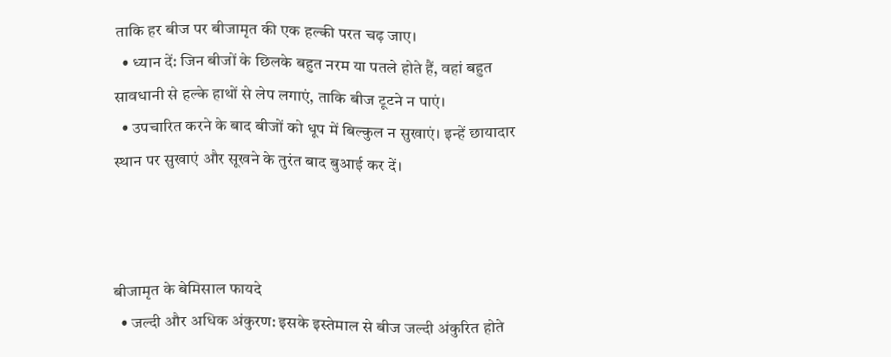ताकि हर बीज पर बीजामृत की एक हल्की परत चढ़ जाए।
  • ध्यान दें: जिन बीजों के छिलके बहुत नरम या पतले होते हैं, वहां बहुत सावधानी से हल्के हाथों से लेप लगाएं, ताकि बीज टूटने न पाएं।
  • उपचारित करने के बाद बीजों को धूप में बिल्कुल न सुखाएं। इन्हें छायादार स्थान पर सुखाएं और सूखने के तुरंत बाद बुआई कर दें।



बीजामृत के बेमिसाल फायदे
  • जल्दी और अधिक अंकुरण: इसके इस्तेमाल से बीज जल्दी अंकुरित होते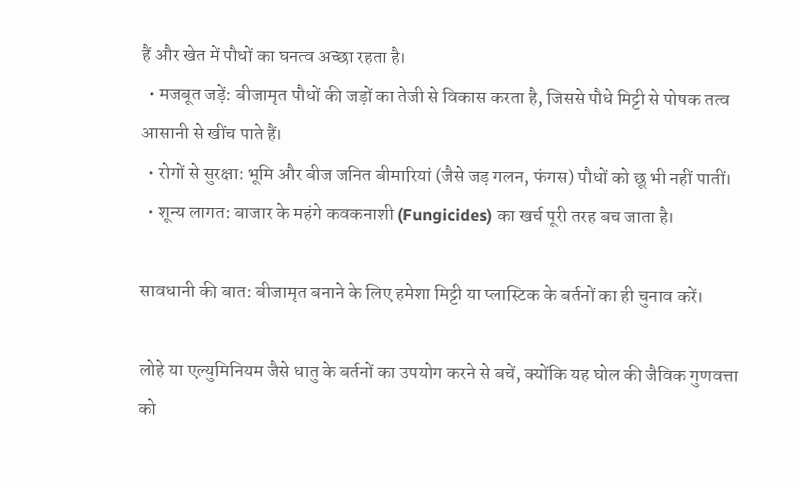हैं और खेत में पौधों का घनत्व अच्छा रहता है।
  • मजबूत जड़ें: बीजामृत पौधों की जड़ों का तेजी से विकास करता है, जिससे पौधे मिट्टी से पोषक तत्व आसानी से खींच पाते हैं।
  • रोगों से सुरक्षा: भूमि और बीज जनित बीमारियां (जैसे जड़ गलन, फंगस) पौधों को छू भी नहीं पातीं।
  • शून्य लागत: बाजार के महंगे कवकनाशी (Fungicides) का खर्च पूरी तरह बच जाता है।

सावधानी की बात: बीजामृत बनाने के लिए हमेशा मिट्टी या प्लास्टिक के बर्तनों का ही चुनाव करें।

लोहे या एल्युमिनियम जैसे धातु के बर्तनों का उपयोग करने से बचें, क्योंकि यह घोल की जैविक गुणवत्ता को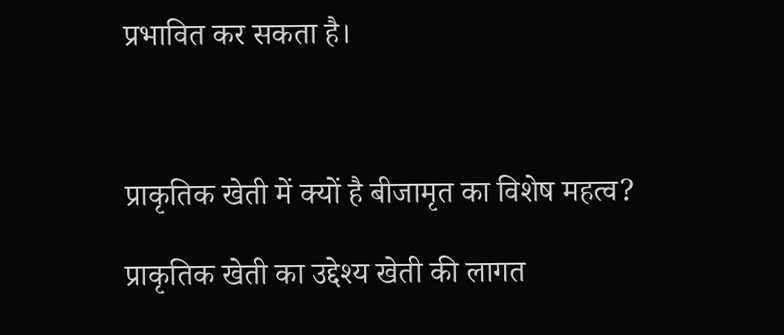प्रभावित कर सकता है।



प्राकृतिक खेती में क्यों है बीजामृत का विशेष महत्व?

प्राकृतिक खेती का उद्देश्य खेती की लागत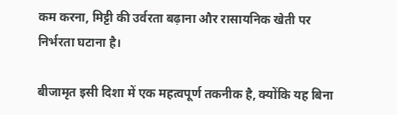कम करना, मिट्टी की उर्वरता बढ़ाना और रासायनिक खेती पर निर्भरता घटाना है।

बीजामृत इसी दिशा में एक महत्वपूर्ण तकनीक है, क्योंकि यह बिना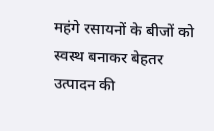महंगे रसायनों के बीजों को स्वस्थ बनाकर बेहतर उत्पादन की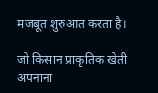मजबूत शुरुआत करता है।

जो किसान प्राकृतिक खेती अपनाना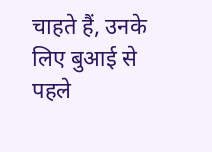चाहते हैं, उनके लिए बुआई से पहले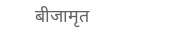बीजामृत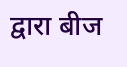द्वारा बीज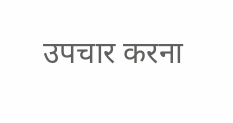उपचार करना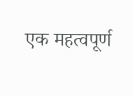एक महत्वपूर्ण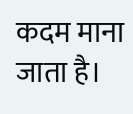कदम माना जाता है।